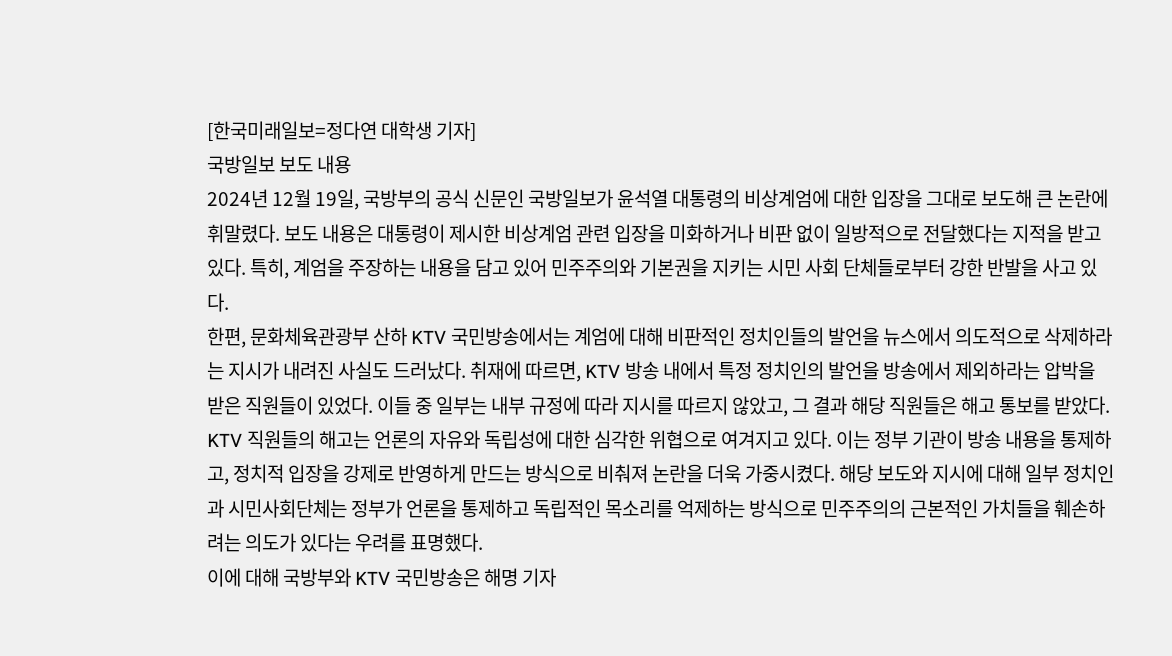[한국미래일보=정다연 대학생 기자]
국방일보 보도 내용
2024년 12월 19일, 국방부의 공식 신문인 국방일보가 윤석열 대통령의 비상계엄에 대한 입장을 그대로 보도해 큰 논란에 휘말렸다. 보도 내용은 대통령이 제시한 비상계엄 관련 입장을 미화하거나 비판 없이 일방적으로 전달했다는 지적을 받고 있다. 특히, 계엄을 주장하는 내용을 담고 있어 민주주의와 기본권을 지키는 시민 사회 단체들로부터 강한 반발을 사고 있다.
한편, 문화체육관광부 산하 KTV 국민방송에서는 계엄에 대해 비판적인 정치인들의 발언을 뉴스에서 의도적으로 삭제하라는 지시가 내려진 사실도 드러났다. 취재에 따르면, KTV 방송 내에서 특정 정치인의 발언을 방송에서 제외하라는 압박을 받은 직원들이 있었다. 이들 중 일부는 내부 규정에 따라 지시를 따르지 않았고, 그 결과 해당 직원들은 해고 통보를 받았다.
KTV 직원들의 해고는 언론의 자유와 독립성에 대한 심각한 위협으로 여겨지고 있다. 이는 정부 기관이 방송 내용을 통제하고, 정치적 입장을 강제로 반영하게 만드는 방식으로 비춰져 논란을 더욱 가중시켰다. 해당 보도와 지시에 대해 일부 정치인과 시민사회단체는 정부가 언론을 통제하고 독립적인 목소리를 억제하는 방식으로 민주주의의 근본적인 가치들을 훼손하려는 의도가 있다는 우려를 표명했다.
이에 대해 국방부와 KTV 국민방송은 해명 기자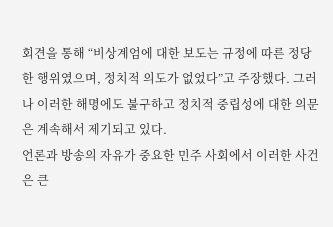회견을 통해 “비상계엄에 대한 보도는 규정에 따른 정당한 행위였으며, 정치적 의도가 없었다”고 주장했다. 그러나 이러한 해명에도 불구하고 정치적 중립성에 대한 의문은 계속해서 제기되고 있다.
언론과 방송의 자유가 중요한 민주 사회에서 이러한 사건은 큰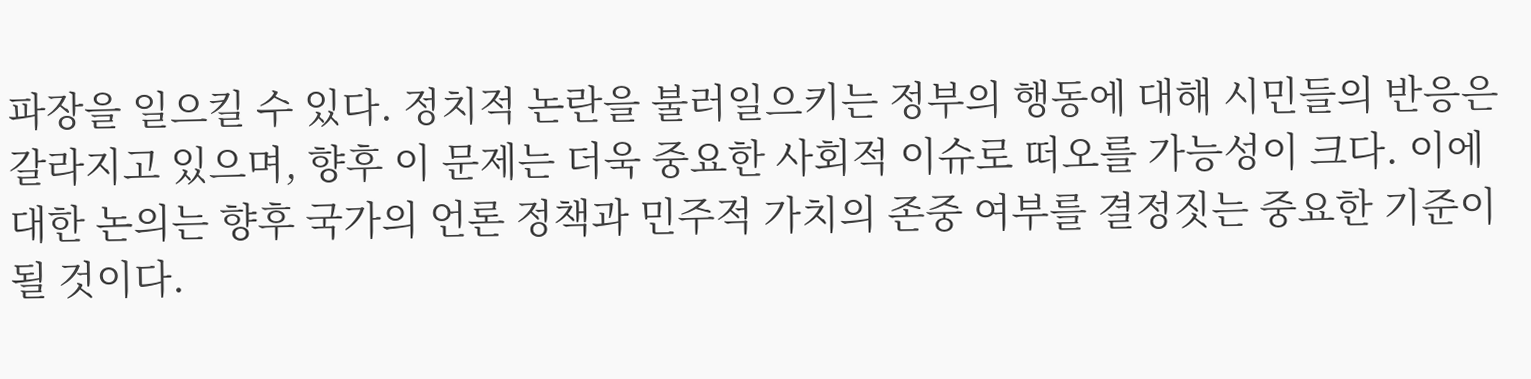파장을 일으킬 수 있다. 정치적 논란을 불러일으키는 정부의 행동에 대해 시민들의 반응은 갈라지고 있으며, 향후 이 문제는 더욱 중요한 사회적 이슈로 떠오를 가능성이 크다. 이에 대한 논의는 향후 국가의 언론 정책과 민주적 가치의 존중 여부를 결정짓는 중요한 기준이 될 것이다.